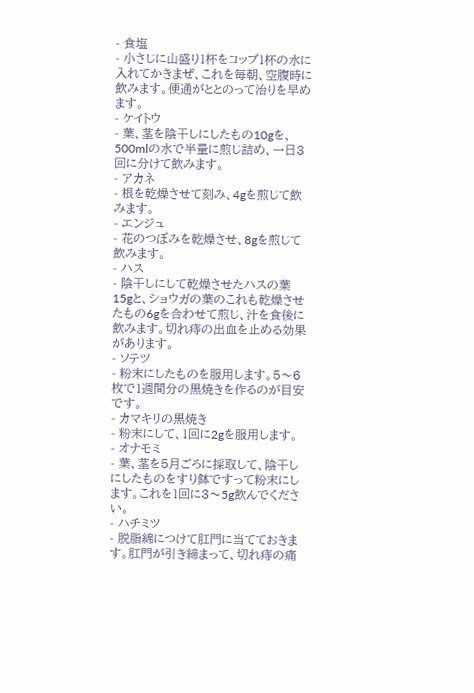- 食塩
- 小さじに山盛り1杯をコップ1杯の水に入れてかきまぜ、これを毎朝、空腹時に飲みます。便通がととのって治りを早めます。
- ケイトウ
- 葉、茎を陰干しにしたもの10gを、500mlの水で半量に煎じ詰め、一日3回に分けて飲みます。
- アカネ
- 根を乾燥させて刻み、4gを煎じて飲みます。
- エンジュ
- 花のつぼみを乾燥させ、8gを煎じて飲みます。
- ハス
- 陰干しにして乾燥させたハスの葉15gと、ショウガの葉のこれも乾燥させたもの6gを合わせて煎じ、汁を食後に飲みます。切れ痔の出血を止める効果があります。
- ソテツ
- 粉末にしたものを服用します。5〜6枚で1週間分の黒焼きを作るのが目安です。
- カマキリの黒焼き
- 粉末にして、1回に2gを服用します。
- オナモミ
- 葉、茎を5月ごろに採取して、陰干しにしたものをすり鉢ですって粉末にします。これを1回に3〜5g飲んでください。
- ハチミツ
- 脱脂綿につけて肛門に当てておきます。肛門が引き締まって、切れ痔の痛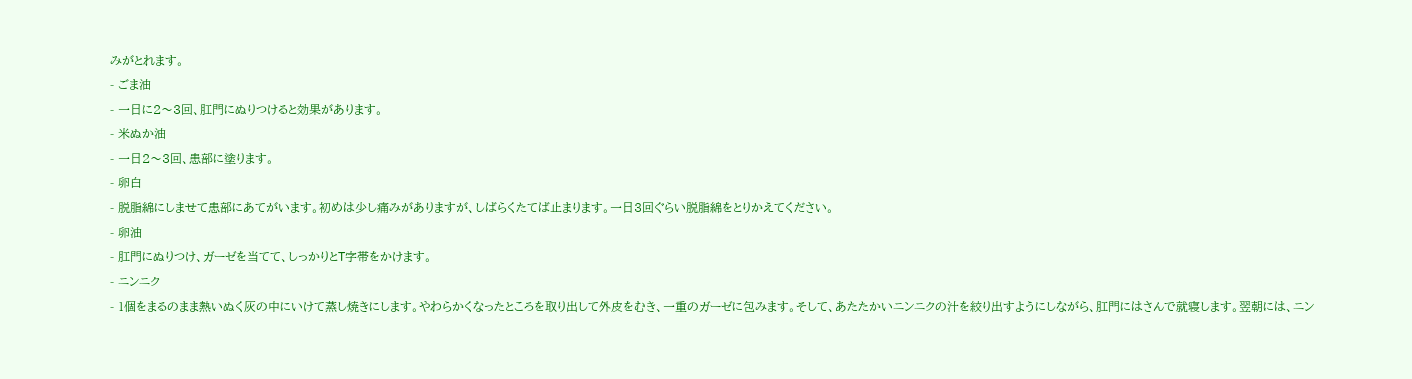みがとれます。
- ごま油
- 一日に2〜3回、肛門にぬりつけると効果があります。
- 米ぬか油
- 一日2〜3回、患部に塗ります。
- 卵白
- 脱脂綿にしませて患部にあてがいます。初めは少し痛みがありますが、しばらくたてば止まります。一日3回ぐらい脱脂綿をとりかえてください。
- 卵油
- 肛門にぬりつけ、ガーゼを当てて、しっかりとT字帯をかけます。
- ニンニク
- 1個をまるのまま熱いぬく灰の中にいけて蒸し焼きにします。やわらかくなったところを取り出して外皮をむき、一重のガーゼに包みます。そして、あたたかいニンニクの汁を絞り出すようにしながら、肛門にはさんで就寝します。翌朝には、ニン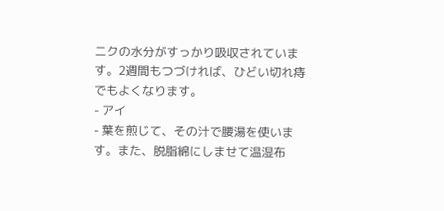ニクの水分がすっかり吸収されています。2週間もつづければ、ひどい切れ痔でもよくなります。
- アイ
- 葉を煎じて、その汁で腰湯を使います。また、脱脂綿にしませて温湿布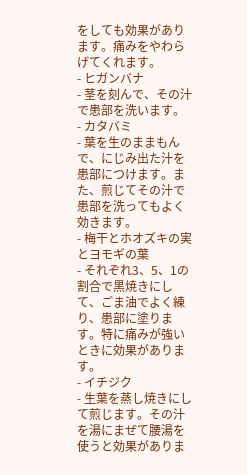をしても効果があります。痛みをやわらげてくれます。
- ヒガンバナ
- 茎を刻んで、その汁で患部を洗います。
- カタバミ
- 葉を生のままもんで、にじみ出た汁を患部につけます。また、煎じてその汁で患部を洗ってもよく効きます。
- 梅干とホオズキの実とヨモギの葉
- それぞれ3、5、1の割合で黒焼きにして、ごま油でよく練り、患部に塗ります。特に痛みが強いときに効果があります。
- イチジク
- 生葉を蒸し焼きにして煎じます。その汁を湯にまぜて腰湯を使うと効果がありま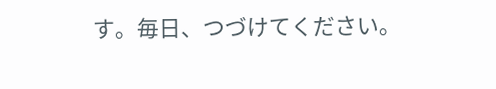す。毎日、つづけてください。